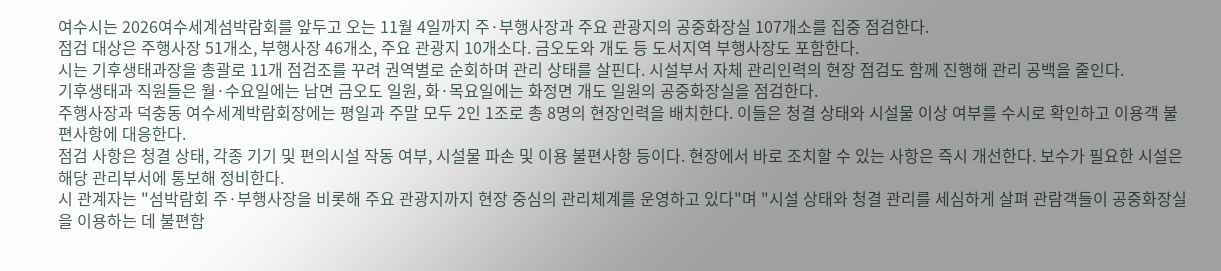여수시는 2026여수세계섬박람회를 앞두고 오는 11월 4일까지 주·부행사장과 주요 관광지의 공중화장실 107개소를 집중 점검한다.
점검 대상은 주행사장 51개소, 부행사장 46개소, 주요 관광지 10개소다. 금오도와 개도 등 도서지역 부행사장도 포함한다.
시는 기후생태과장을 총괄로 11개 점검조를 꾸려 권역별로 순회하며 관리 상태를 살핀다. 시설부서 자체 관리인력의 현장 점검도 함께 진행해 관리 공백을 줄인다.
기후생태과 직원들은 월·수요일에는 남면 금오도 일원, 화·목요일에는 화정면 개도 일원의 공중화장실을 점검한다.
주행사장과 덕충동 여수세계박람회장에는 평일과 주말 모두 2인 1조로 총 8명의 현장인력을 배치한다. 이들은 청결 상태와 시설물 이상 여부를 수시로 확인하고 이용객 불편사항에 대응한다.
점검 사항은 청결 상태, 각종 기기 및 편의시설 작동 여부, 시설물 파손 및 이용 불편사항 등이다. 현장에서 바로 조치할 수 있는 사항은 즉시 개선한다. 보수가 필요한 시설은 해당 관리부서에 통보해 정비한다.
시 관계자는 "섬박람회 주·부행사장을 비롯해 주요 관광지까지 현장 중심의 관리체계를 운영하고 있다"며 "시설 상태와 청결 관리를 세심하게 살펴 관람객들이 공중화장실을 이용하는 데 불편함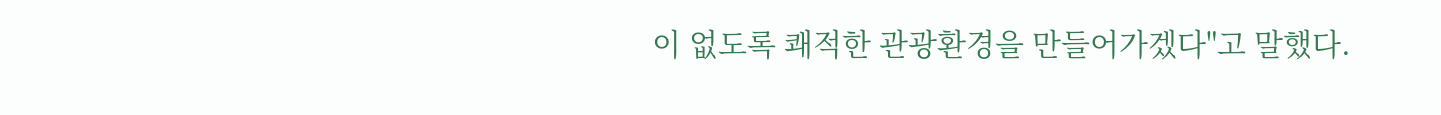이 없도록 쾌적한 관광환경을 만들어가겠다"고 말했다.